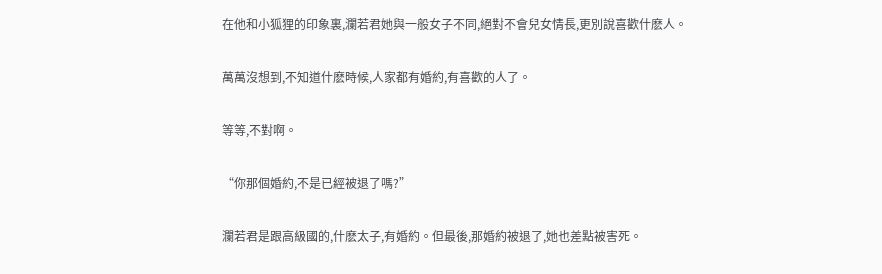在他和小狐狸的印象裏,瀾若君她與一般女子不同,絕對不會兒女情長,更別說喜歡什麽人。

萬萬沒想到,不知道什麽時候,人家都有婚約,有喜歡的人了。

等等,不對啊。

“你那個婚約,不是已經被退了嗎?”

瀾若君是跟高級國的,什麽太子,有婚約。但最後,那婚約被退了,她也差點被害死。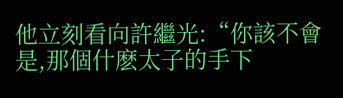他立刻看向許繼光:“你該不會是,那個什麽太子的手下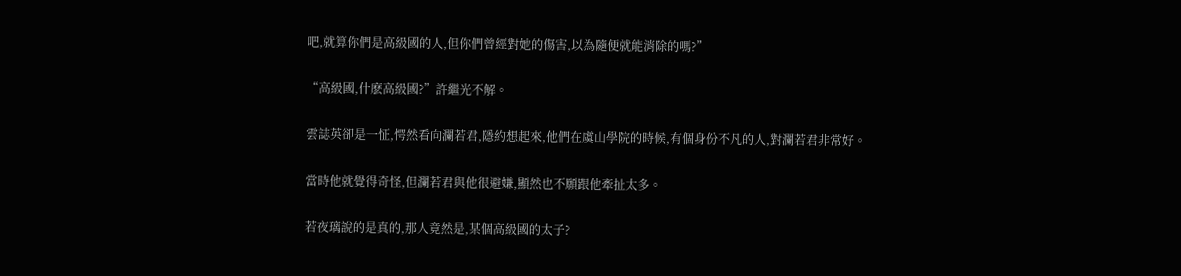吧,就算你們是高級國的人,但你們曾經對她的傷害,以為隨便就能消除的嗎?”

“高級國,什麽高級國?”許繼光不解。

雲誌英卻是一怔,愕然看向瀾若君,隱約想起來,他們在虞山學院的時候,有個身份不凡的人,對瀾若君非常好。

當時他就覺得奇怪,但瀾若君與他很避嫌,顯然也不願跟他牽扯太多。

若夜璃說的是真的,那人竟然是,某個高級國的太子?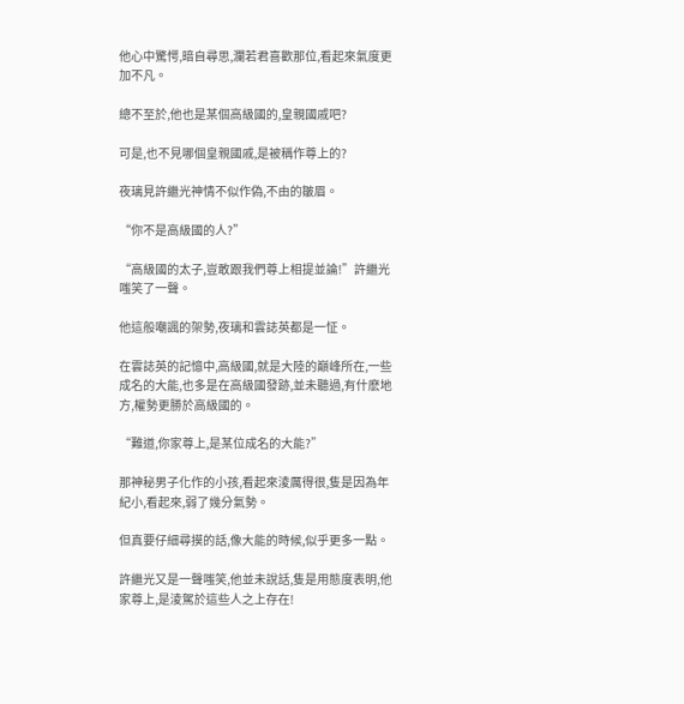他心中驚愕,暗自尋思,瀾若君喜歡那位,看起來氣度更加不凡。

總不至於,他也是某個高級國的,皇親國戚吧?

可是,也不見哪個皇親國戚,是被稱作尊上的?

夜璃見許繼光神情不似作偽,不由的皺眉。

“你不是高級國的人?”

“高級國的太子,豈敢跟我們尊上相提並論!”許繼光嗤笑了一聲。

他這般嘲諷的架勢,夜璃和雲誌英都是一怔。

在雲誌英的記憶中,高級國,就是大陸的巔峰所在,一些成名的大能,也多是在高級國發跡,並未聽過,有什麽地方,權勢更勝於高級國的。

“難道,你家尊上,是某位成名的大能?”

那神秘男子化作的小孩,看起來淩厲得很,隻是因為年紀小,看起來,弱了幾分氣勢。

但真要仔細尋摸的話,像大能的時候,似乎更多一點。

許繼光又是一聲嗤笑,他並未說話,隻是用態度表明,他家尊上,是淩駕於這些人之上存在!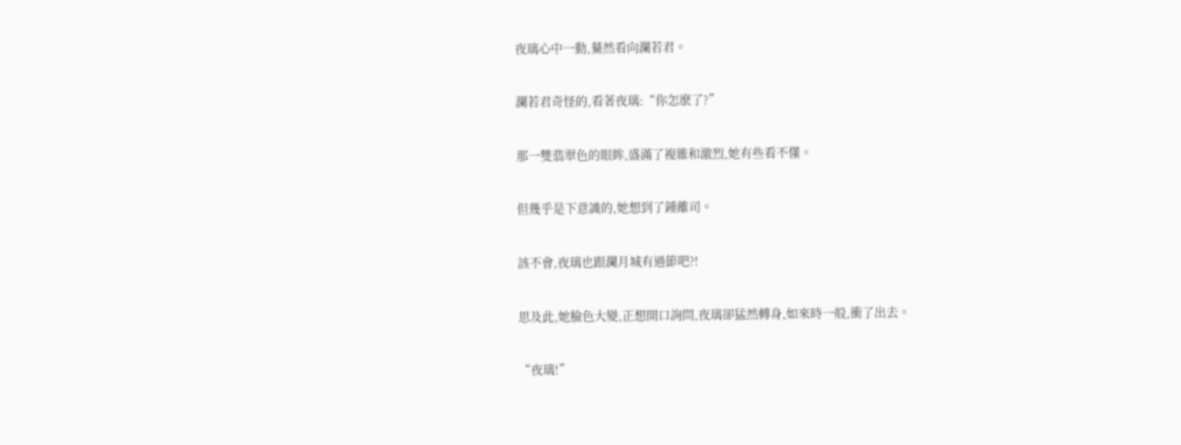夜璃心中一動,驀然看向瀾若君。

瀾若君奇怪的,看著夜璃:“你怎麽了?”

那一雙翡翠色的眼眸,盛滿了複雜和激烈,她有些看不懂。

但幾乎是下意識的,她想到了鍾離司。

該不會,夜璃也跟瀾月城有過節吧?!

思及此,她臉色大變,正想開口詢問,夜璃卻猛然轉身,如來時一般,衝了出去。

“夜璃!”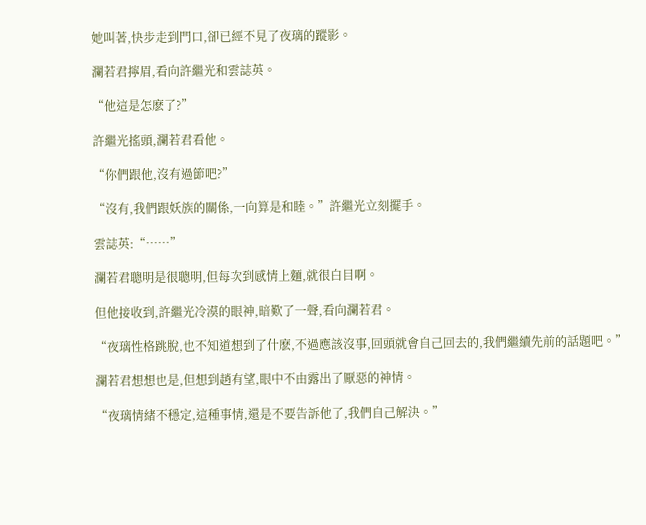她叫著,快步走到門口,卻已經不見了夜璃的蹤影。

瀾若君擰眉,看向許繼光和雲誌英。

“他這是怎麽了?”

許繼光搖頭,瀾若君看他。

“你們跟他,沒有過節吧?”

“沒有,我們跟妖族的關係,一向算是和睦。”許繼光立刻擺手。

雲誌英:“……”

瀾若君聰明是很聰明,但每次到感情上麵,就很白目啊。

但他接收到,許繼光冷漠的眼神,暗歎了一聲,看向瀾若君。

“夜璃性格跳脫,也不知道想到了什麽,不過應該沒事,回頭就會自己回去的,我們繼續先前的話題吧。”

瀾若君想想也是,但想到趙有望,眼中不由露出了厭惡的神情。

“夜璃情緒不穩定,這種事情,還是不要告訴他了,我們自己解決。”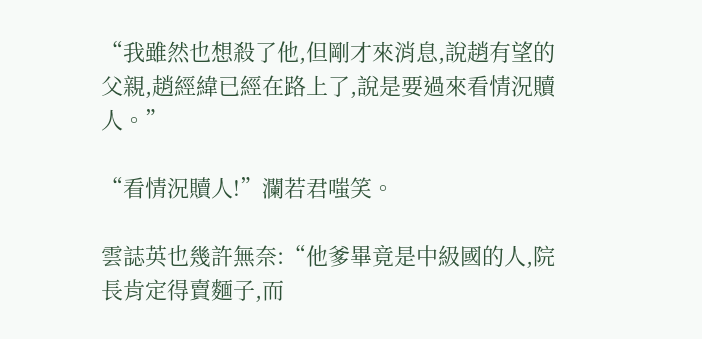“我雖然也想殺了他,但剛才來消息,說趙有望的父親,趙經緯已經在路上了,說是要過來看情況贖人。”

“看情況贖人!”瀾若君嗤笑。

雲誌英也幾許無奈:“他爹畢竟是中級國的人,院長肯定得賣麵子,而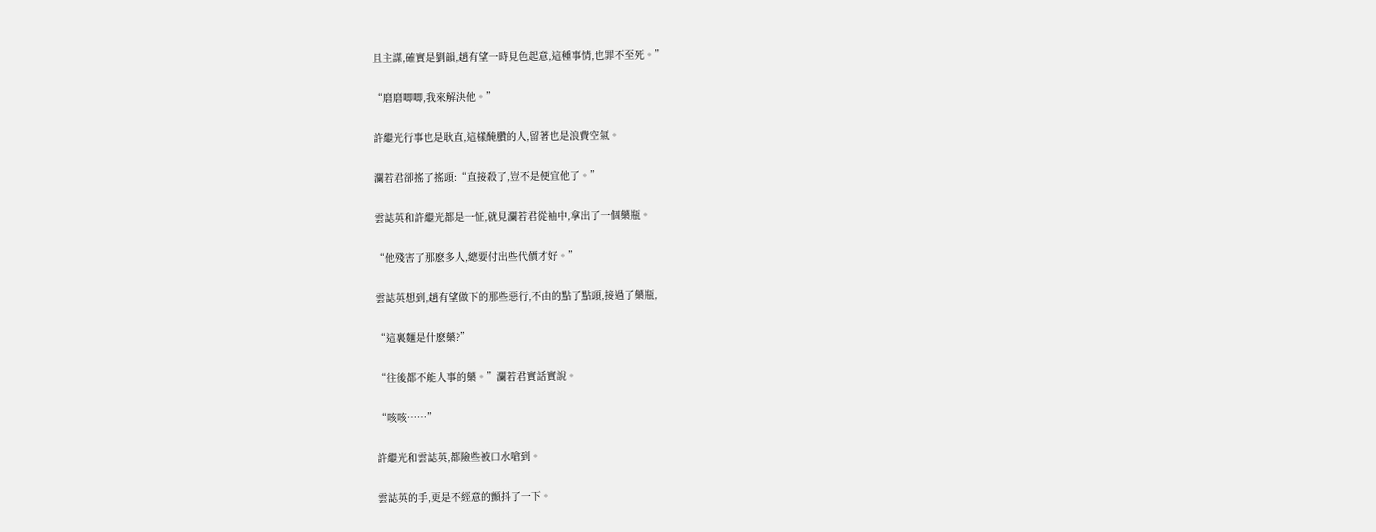且主謀,確實是劉韻,趙有望一時見色起意,這種事情,也罪不至死。”

“磨磨唧唧,我來解決他。”

許繼光行事也是耿直,這樣醃臢的人,留著也是浪費空氣。

瀾若君卻搖了搖頭:“直接殺了,豈不是便宜他了。”

雲誌英和許繼光都是一怔,就見瀾若君從袖中,拿出了一個藥瓶。

“他殘害了那麽多人,總要付出些代價才好。”

雲誌英想到,趙有望做下的那些惡行,不由的點了點頭,接過了藥瓶,

“這裏麵是什麽藥?”

“往後都不能人事的藥。”瀾若君實話實說。

“咳咳……”

許繼光和雲誌英,都險些被口水嗆到。

雲誌英的手,更是不經意的顫抖了一下。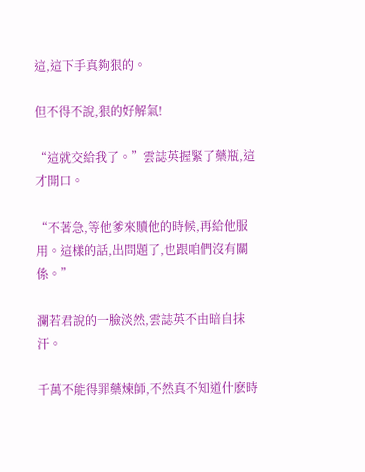這,這下手真夠狠的。

但不得不說,狠的好解氣!

“這就交給我了。”雲誌英握緊了藥瓶,這才開口。

“不著急,等他爹來贖他的時候,再給他服用。這樣的話,出問題了,也跟咱們沒有關係。”

瀾若君說的一臉淡然,雲誌英不由暗自抹汗。

千萬不能得罪藥煉師,不然真不知道什麽時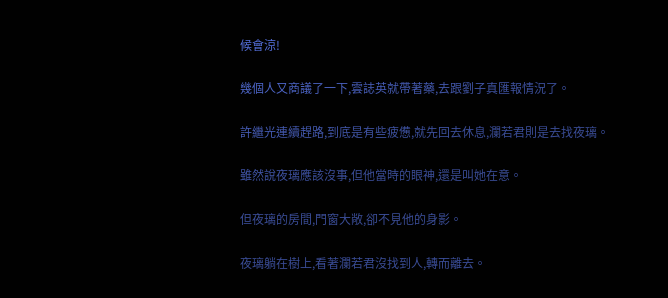候會涼!

幾個人又商議了一下,雲誌英就帶著藥,去跟劉子真匯報情況了。

許繼光連續趕路,到底是有些疲憊,就先回去休息,瀾若君則是去找夜璃。

雖然說夜璃應該沒事,但他當時的眼神,還是叫她在意。

但夜璃的房間,門窗大敞,卻不見他的身影。

夜璃躺在樹上,看著瀾若君沒找到人,轉而離去。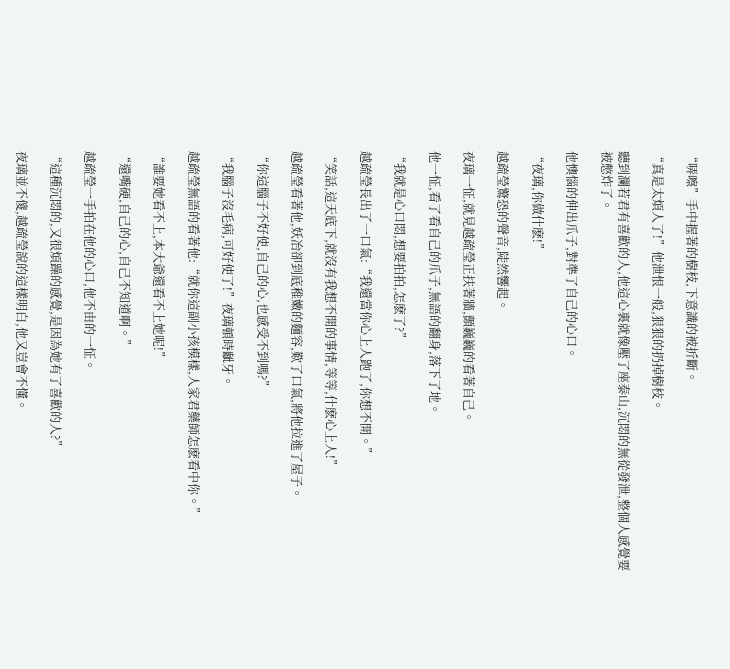“哢嚓”手中握著的樹枝,下意識的被折斷。

“真是太煩人了!”他泄恨一般,狠狠的扔掉樹枝。

聽到瀾若君有喜歡的人,他這心裏就像壓了座泰山,沉悶的無從發泄,整個人感覺要被憋炸了。

他懊惱的伸出爪子,對準了自己的心口。

“夜璃,你做什麽!”

越疏瑩驚恐的聲音,陡然響起。

夜璃一怔,就見越疏瑩正扶著牆,顫巍巍的看著自己。

他一怔,看了看自己的爪子,無語的翻身,落下了地。

“我就是心口悶,想要拍拍,怎麽了?”

越疏瑩長出了一口氣:“我還當你心上人跑了,你想不開。”

“笑話,這天底下,就沒有我想不開的事情,等等,什麽心上人!”

越疏瑩看著他,妖冶卻到底稚嫩的麵容,歎了口氣,將他拉進了屋子。

“你這腦子不好使,自己的心,也感受不到嗎?”

“我腦子沒毛病,可好使了!”夜璃頓時齜牙。

越疏瑩無語的看著他:“就你這副小孩模樣,人家君藥師怎麽看中你。”

“誰要她看不上,本大爺還看不上她呢!”

“還嘴硬,自己的心,自己不知道啊。”

越疏瑩一手拍在他的心口,他不由的一怔。

“這種沉悶的,又很煩躁的感覺,是因為她有了喜歡的人?”

夜璃並不傻,越疏瑩說的這樣明白,他又豈會不懂。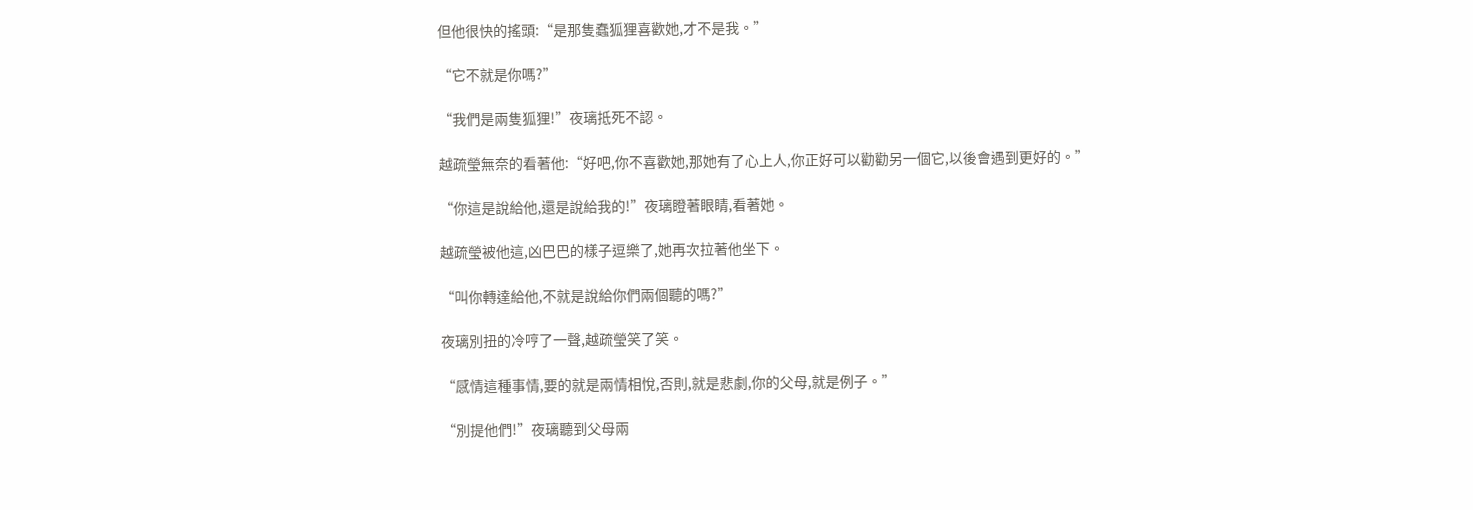但他很快的搖頭:“是那隻蠢狐狸喜歡她,才不是我。”

“它不就是你嗎?”

“我們是兩隻狐狸!”夜璃抵死不認。

越疏瑩無奈的看著他:“好吧,你不喜歡她,那她有了心上人,你正好可以勸勸另一個它,以後會遇到更好的。”

“你這是說給他,還是說給我的!”夜璃瞪著眼睛,看著她。

越疏瑩被他這,凶巴巴的樣子逗樂了,她再次拉著他坐下。

“叫你轉達給他,不就是說給你們兩個聽的嗎?”

夜璃別扭的冷哼了一聲,越疏瑩笑了笑。

“感情這種事情,要的就是兩情相悅,否則,就是悲劇,你的父母,就是例子。”

“別提他們!”夜璃聽到父母兩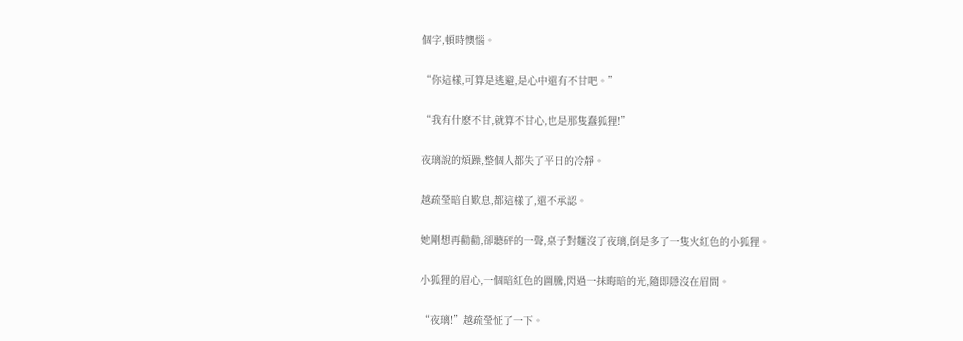個字,頓時懊惱。

“你這樣,可算是逃避,是心中還有不甘吧。”

“我有什麽不甘,就算不甘心,也是那隻蠢狐狸!”

夜璃說的煩躁,整個人都失了平日的冷靜。

越疏瑩暗自歎息,都這樣了,還不承認。

她剛想再勸勸,卻聽砰的一聲,桌子對麵沒了夜璃,倒是多了一隻火紅色的小狐狸。

小狐狸的眉心,一個暗紅色的圖騰,閃過一抹晦暗的光,隨即隱沒在眉間。

“夜璃!”越疏瑩怔了一下。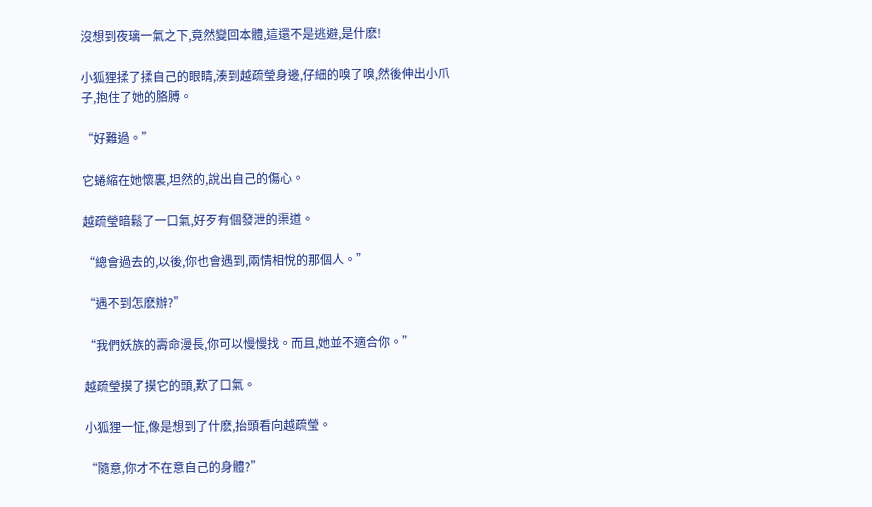沒想到夜璃一氣之下,竟然變回本體,這還不是逃避,是什麽!

小狐狸揉了揉自己的眼睛,湊到越疏瑩身邊,仔細的嗅了嗅,然後伸出小爪子,抱住了她的胳膊。

“好難過。”

它蜷縮在她懷裏,坦然的,說出自己的傷心。

越疏瑩暗鬆了一口氣,好歹有個發泄的渠道。

“總會過去的,以後,你也會遇到,兩情相悅的那個人。”

“遇不到怎麽辦?”

“我們妖族的壽命漫長,你可以慢慢找。而且,她並不適合你。”

越疏瑩摸了摸它的頭,歎了口氣。

小狐狸一怔,像是想到了什麽,抬頭看向越疏瑩。

“隨意,你才不在意自己的身體?”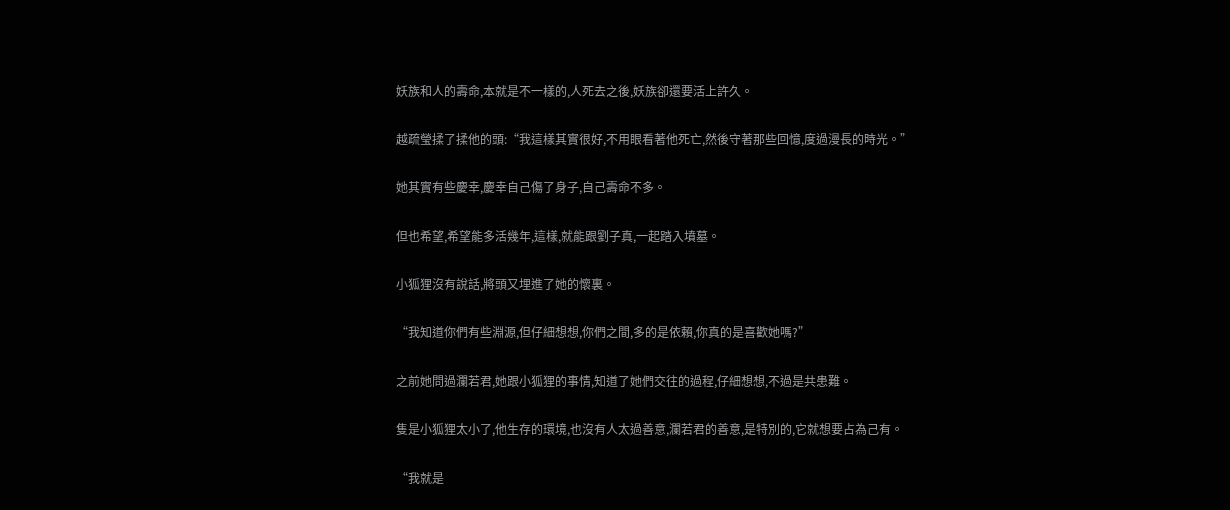妖族和人的壽命,本就是不一樣的,人死去之後,妖族卻還要活上許久。

越疏瑩揉了揉他的頭:“我這樣其實很好,不用眼看著他死亡,然後守著那些回憶,度過漫長的時光。”

她其實有些慶幸,慶幸自己傷了身子,自己壽命不多。

但也希望,希望能多活幾年,這樣,就能跟劉子真,一起踏入墳墓。

小狐狸沒有說話,將頭又埋進了她的懷裏。

“我知道你們有些淵源,但仔細想想,你們之間,多的是依賴,你真的是喜歡她嗎?”

之前她問過瀾若君,她跟小狐狸的事情,知道了她們交往的過程,仔細想想,不過是共患難。

隻是小狐狸太小了,他生存的環境,也沒有人太過善意,瀾若君的善意,是特別的,它就想要占為己有。

“我就是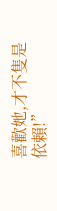喜歡她,才不隻是依賴!”